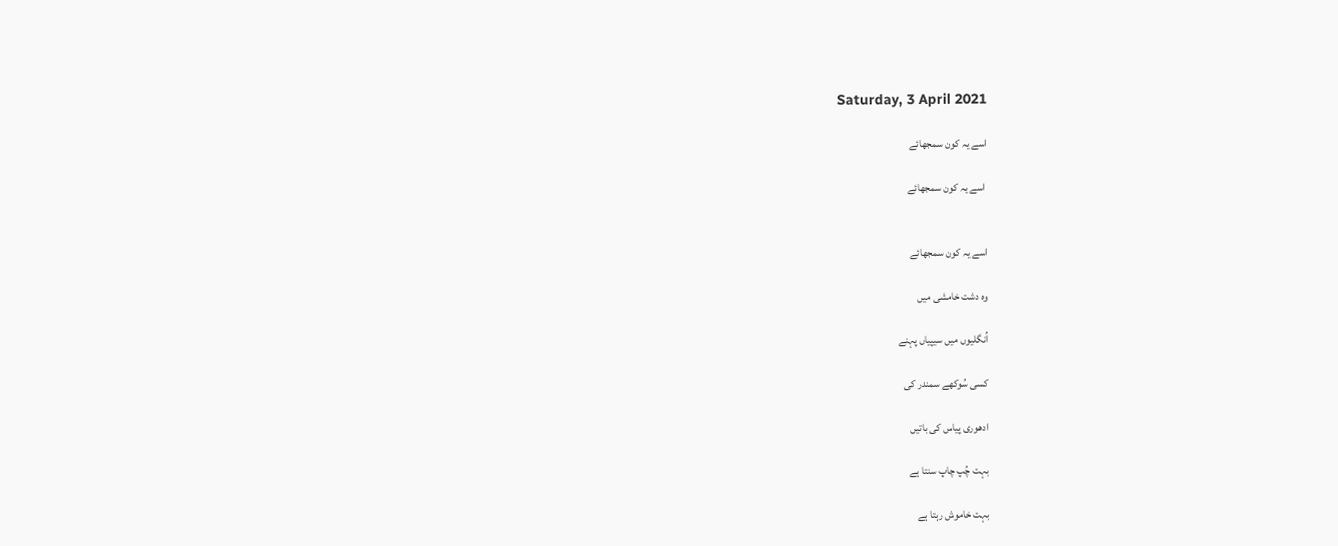Saturday, 3 April 2021

اسے یہ کون سمجھائے

 اسے یہ کون سمجھائے


اسے یہ کون سمجھائے

وہ دشت خامشی میں

اُنگلیوں میں سیپیاں پہنے

کسی سُوکھے سمندر کی

ادھوری پیاس کی باتیں

بہت چُپ چاپ سنتا ہے

بہت خاموش رہتا ہے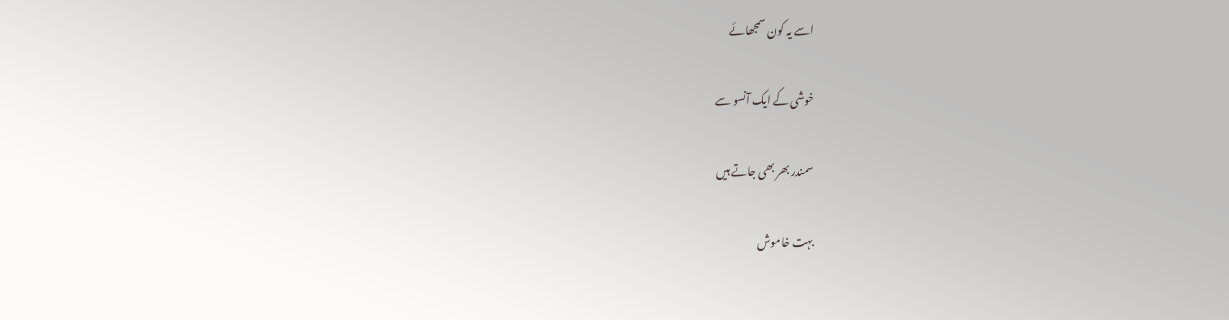اسے یہ کون سمجھائے

خوشی کے ایک آنسو سے

سمندر بھر بھی جاتے ہیں

بہت خاموش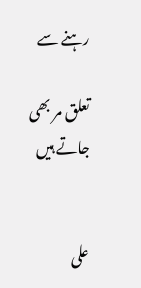رہنے سے

تعلق مر بھی جاتے ہیں


علی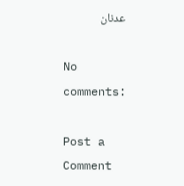عدنان

No comments:

Post a Comment